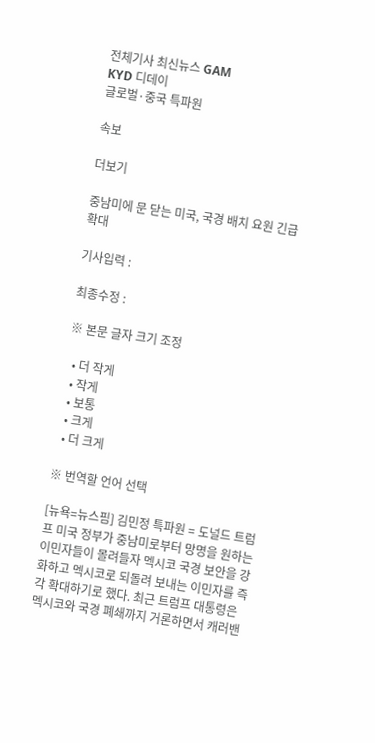전체기사 최신뉴스 GAM
KYD 디데이
글로벌·중국 특파원

속보

더보기

중남미에 문 닫는 미국, 국경 배치 요원 긴급 확대

기사입력 :

최종수정 :

※ 본문 글자 크기 조정

  • 더 작게
  • 작게
  • 보통
  • 크게
  • 더 크게

※ 번역할 언어 선택

[뉴욕=뉴스핌] 김민정 특파원 = 도널드 트럼프 미국 정부가 중남미로부터 망명을 원하는 이민자들이 몰려들자 멕시코 국경 보안을 강화하고 멕시코로 되돌려 보내는 이민자를 즉각 확대하기로 했다. 최근 트럼프 대통령은 멕시코와 국경 폐쇄까지 거론하면서 캐러밴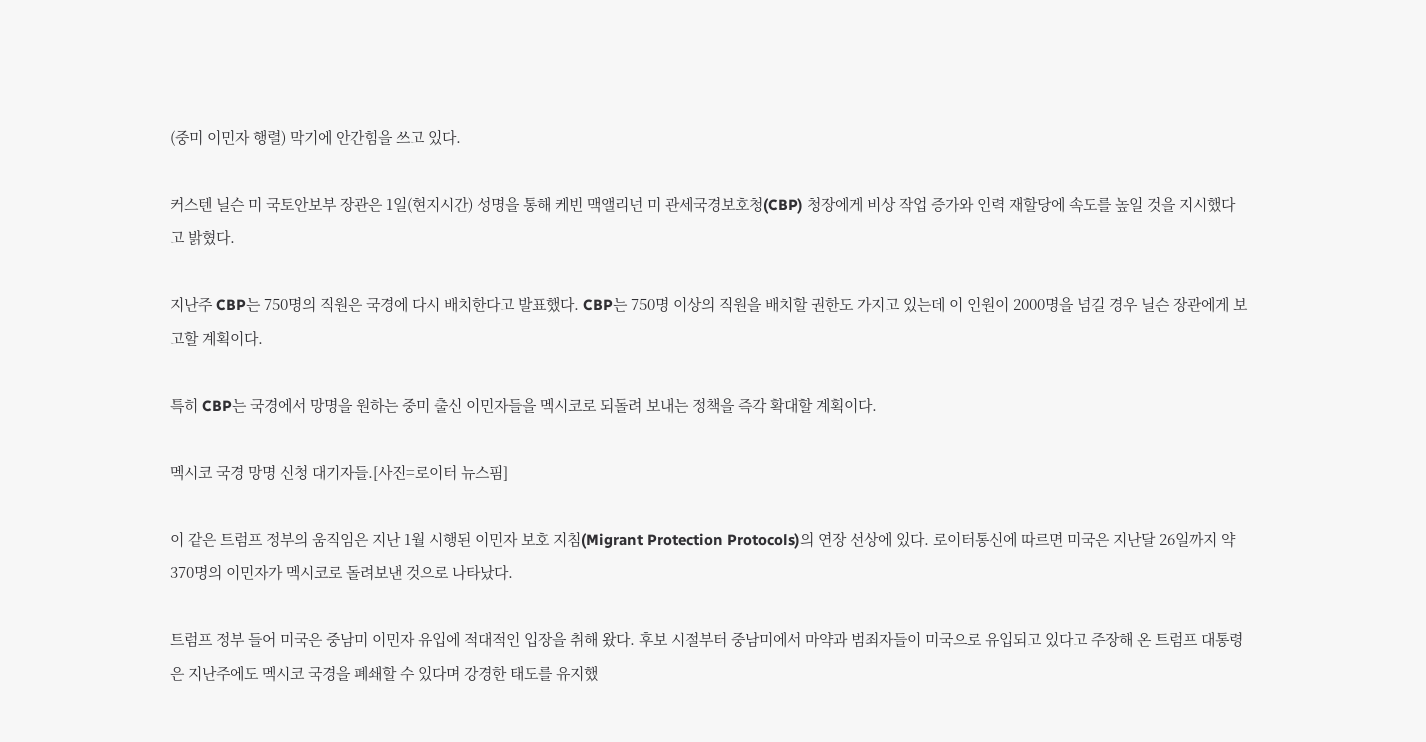(중미 이민자 행렬) 막기에 안간힘을 쓰고 있다.

커스텐 닐슨 미 국토안보부 장관은 1일(현지시간) 성명을 통해 케빈 맥앨리넌 미 관세국경보호청(CBP) 청장에게 비상 작업 증가와 인력 재할당에 속도를 높일 것을 지시했다고 밝혔다.

지난주 CBP는 750명의 직원은 국경에 다시 배치한다고 발표했다. CBP는 750명 이상의 직원을 배치할 권한도 가지고 있는데 이 인원이 2000명을 넘길 경우 닐슨 장관에게 보고할 계획이다.

특히 CBP는 국경에서 망명을 원하는 중미 출신 이민자들을 멕시코로 되돌려 보내는 정책을 즉각 확대할 계획이다.

멕시코 국경 망명 신청 대기자들.[사진=로이터 뉴스핌]

이 같은 트럼프 정부의 움직임은 지난 1월 시행된 이민자 보호 지침(Migrant Protection Protocols)의 연장 선상에 있다. 로이터통신에 따르면 미국은 지난달 26일까지 약 370명의 이민자가 멕시코로 돌려보낸 것으로 나타났다.

트럼프 정부 들어 미국은 중남미 이민자 유입에 적대적인 입장을 취해 왔다. 후보 시절부터 중남미에서 마약과 범죄자들이 미국으로 유입되고 있다고 주장해 온 트럼프 대통령은 지난주에도 멕시코 국경을 폐쇄할 수 있다며 강경한 태도를 유지했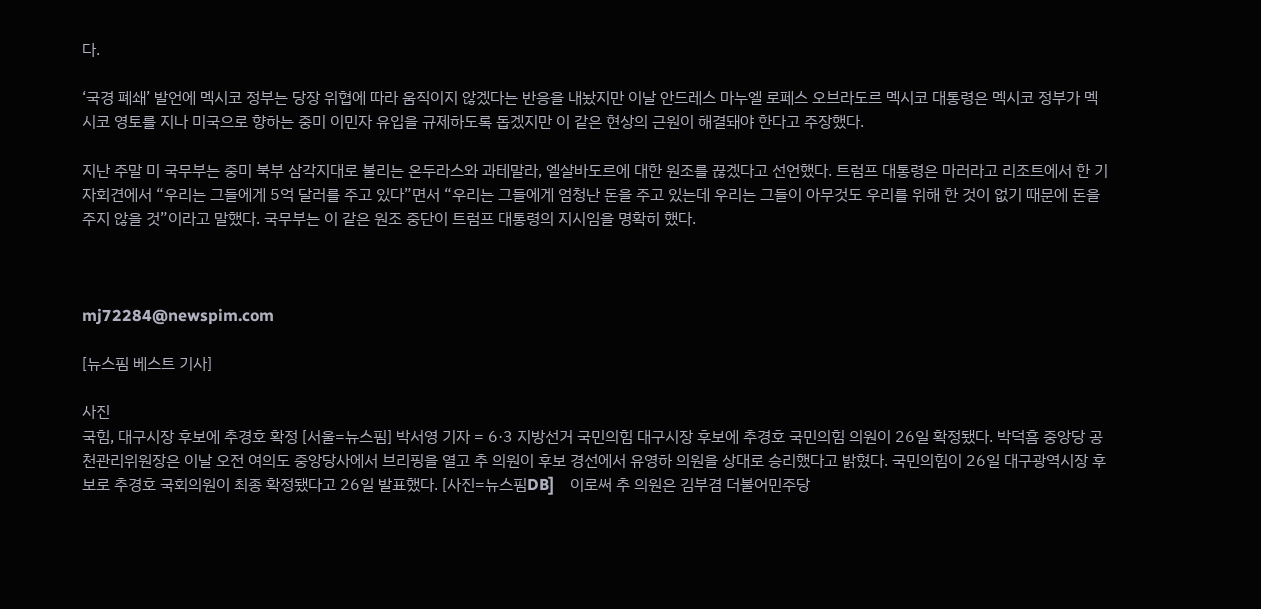다.

‘국경 폐쇄’ 발언에 멕시코 정부는 당장 위협에 따라 움직이지 않겠다는 반응을 내놨지만 이날 안드레스 마누엘 로페스 오브라도르 멕시코 대통령은 멕시코 정부가 멕시코 영토를 지나 미국으로 향하는 중미 이민자 유입을 규제하도록 돕겠지만 이 같은 현상의 근원이 해결돼야 한다고 주장했다.

지난 주말 미 국무부는 중미 북부 삼각지대로 불리는 온두라스와 과테말라, 엘살바도르에 대한 원조를 끊겠다고 선언했다. 트럼프 대통령은 마러라고 리조트에서 한 기자회견에서 “우리는 그들에게 5억 달러를 주고 있다”면서 “우리는 그들에게 엄청난 돈을 주고 있는데 우리는 그들이 아무것도 우리를 위해 한 것이 없기 때문에 돈을 주지 않을 것”이라고 말했다. 국무부는 이 같은 원조 중단이 트럼프 대통령의 지시임을 명확히 했다.



mj72284@newspim.com

[뉴스핌 베스트 기사]

사진
국힘, 대구시장 후보에 추경호 확정 [서울=뉴스핌] 박서영 기자 = 6·3 지방선거 국민의힘 대구시장 후보에 추경호 국민의힘 의원이 26일 확정됐다. 박덕흠 중앙당 공천관리위원장은 이날 오전 여의도 중앙당사에서 브리핑을 열고 추 의원이 후보 경선에서 유영하 의원을 상대로 승리했다고 밝혔다. 국민의힘이 26일 대구광역시장 후보로 추경호 국회의원이 최종 확정됐다고 26일 발표했다. [사진=뉴스핌DB]    이로써 추 의원은 김부겸 더불어민주당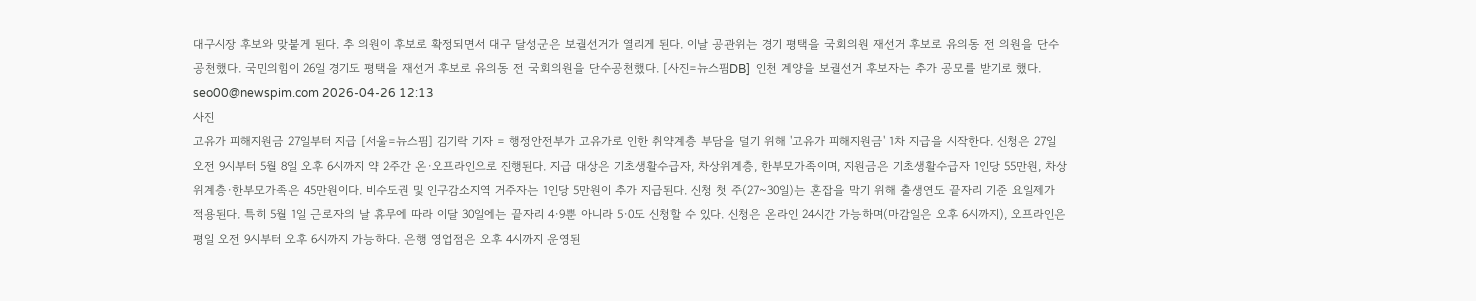대구시장 후보와 맞붙게 된다. 추 의원이 후보로 확정되면서 대구 달성군은 보궐선거가 열리게 된다. 이날 공관위는 경기 평택을 국회의원 재선거 후보로 유의동 전 의원을 단수공천했다. 국민의힘이 26일 경기도 평택을 재선거 후보로 유의동 전 국회의원을 단수공천했다. [사진=뉴스핌DB]  인천 계양을 보궐선거 후보자는 추가 공모를 받기로 했다. seo00@newspim.com 2026-04-26 12:13
사진
고유가 피해지원금 27일부터 지급 [서울=뉴스핌] 김기락 기자 = 행정안전부가 고유가로 인한 취약계층 부담을 덜기 위해 '고유가 피해지원금' 1차 지급을 시작한다. 신청은 27일 오전 9시부터 5월 8일 오후 6시까지 약 2주간 온·오프라인으로 진행된다. 지급 대상은 기초생활수급자, 차상위계층, 한부모가족이며, 지원금은 기초생활수급자 1인당 55만원, 차상위계층·한부모가족은 45만원이다. 비수도권 및 인구감소지역 거주자는 1인당 5만원이 추가 지급된다. 신청 첫 주(27~30일)는 혼잡을 막기 위해 출생연도 끝자리 기준 요일제가 적용된다. 특히 5월 1일 근로자의 날 휴무에 따라 이달 30일에는 끝자리 4·9뿐 아니라 5·0도 신청할 수 있다. 신청은 온라인 24시간 가능하며(마감일은 오후 6시까지), 오프라인은 평일 오전 9시부터 오후 6시까지 가능하다. 은행 영업점은 오후 4시까지 운영된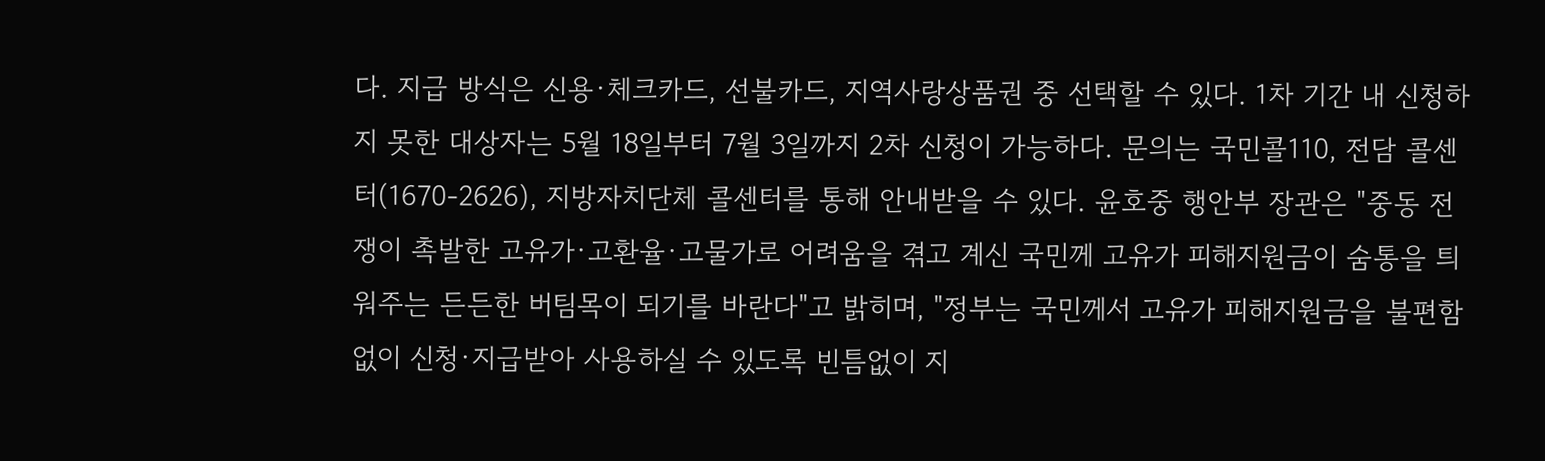다. 지급 방식은 신용·체크카드, 선불카드, 지역사랑상품권 중 선택할 수 있다. 1차 기간 내 신청하지 못한 대상자는 5월 18일부터 7월 3일까지 2차 신청이 가능하다. 문의는 국민콜110, 전담 콜센터(1670-2626), 지방자치단체 콜센터를 통해 안내받을 수 있다. 윤호중 행안부 장관은 "중동 전쟁이 촉발한 고유가·고환율·고물가로 어려움을 겪고 계신 국민께 고유가 피해지원금이 숨통을 틔워주는 든든한 버팀목이 되기를 바란다"고 밝히며, "정부는 국민께서 고유가 피해지원금을 불편함 없이 신청·지급받아 사용하실 수 있도록 빈틈없이 지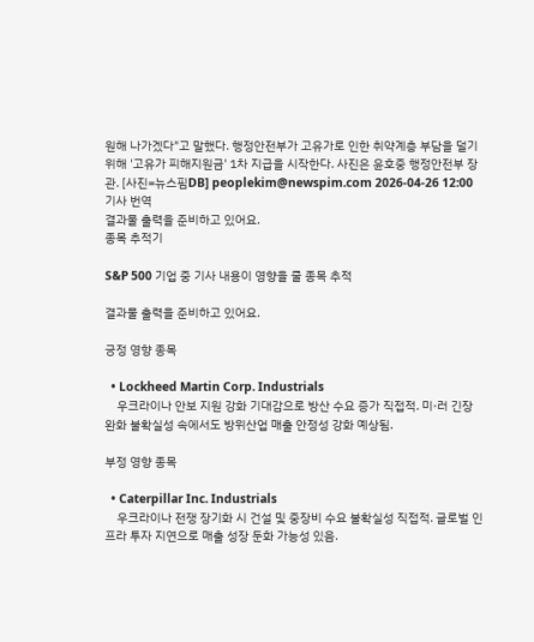원해 나가겠다"고 말했다. 행정안전부가 고유가로 인한 취약계층 부담을 덜기 위해 '고유가 피해지원금' 1차 지급을 시작한다. 사진은 윤호중 행정안전부 장관. [사진=뉴스핌DB] peoplekim@newspim.com 2026-04-26 12:00
기사 번역
결과물 출력을 준비하고 있어요.
종목 추적기

S&P 500 기업 중 기사 내용이 영향을 줄 종목 추적

결과물 출력을 준비하고 있어요.

긍정 영향 종목

  • Lockheed Martin Corp. Industrials
    우크라이나 안보 지원 강화 기대감으로 방산 수요 증가 직접적. 미·러 긴장 완화 불확실성 속에서도 방위산업 매출 안정성 강화 예상됨.

부정 영향 종목

  • Caterpillar Inc. Industrials
    우크라이나 전쟁 장기화 시 건설 및 중장비 수요 불확실성 직접적. 글로벌 인프라 투자 지연으로 매출 성장 둔화 가능성 있음.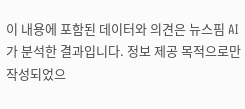이 내용에 포함된 데이터와 의견은 뉴스핌 AI가 분석한 결과입니다. 정보 제공 목적으로만 작성되었으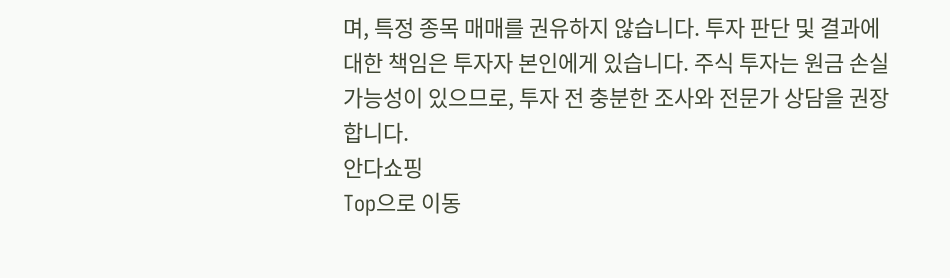며, 특정 종목 매매를 권유하지 않습니다. 투자 판단 및 결과에 대한 책임은 투자자 본인에게 있습니다. 주식 투자는 원금 손실 가능성이 있으므로, 투자 전 충분한 조사와 전문가 상담을 권장합니다.
안다쇼핑
Top으로 이동